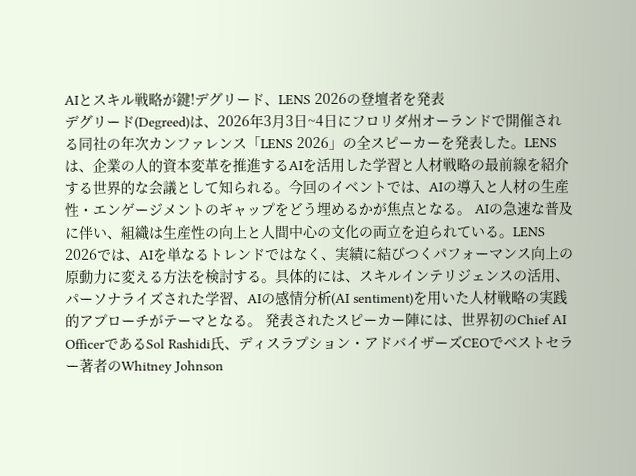AIとスキル戦略が鍵!デグリード、LENS 2026の登壇者を発表
デグリード(Degreed)は、2026年3月3日~4日にフロリダ州オーランドで開催される同社の年次カンファレンス「LENS 2026」の全スピーカーを発表した。LENSは、企業の人的資本変革を推進するAIを活用した学習と人材戦略の最前線を紹介する世界的な会議として知られる。今回のイベントでは、AIの導入と人材の生産性・エンゲージメントのギャップをどう埋めるかが焦点となる。 AIの急速な普及に伴い、組織は生産性の向上と人間中心の文化の両立を迫られている。LENS 2026では、AIを単なるトレンドではなく、実績に結びつくパフォーマンス向上の原動力に変える方法を検討する。具体的には、スキルインテリジェンスの活用、パーソナライズされた学習、AIの感情分析(AI sentiment)を用いた人材戦略の実践的アプローチがテーマとなる。 発表されたスピーカー陣には、世界初のChief AI OfficerであるSol Rashidi氏、ディスラプション・アドバイザーズCEOでベストセラー著者のWhitney Johnson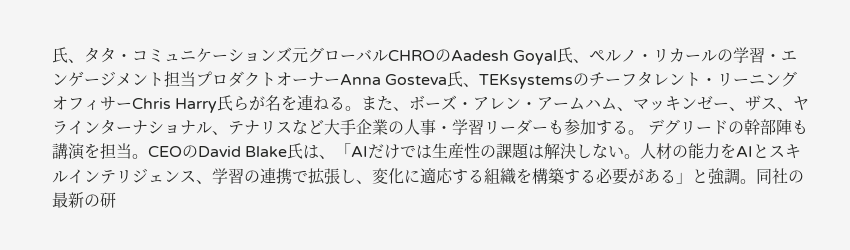氏、タタ・コミュニケーションズ元グローバルCHROのAadesh Goyal氏、ペルノ・リカールの学習・エンゲージメント担当プロダクトオーナーAnna Gosteva氏、TEKsystemsのチーフタレント・リーニングオフィサーChris Harry氏らが名を連ねる。また、ボーズ・アレン・アームハム、マッキンゼー、ザス、ヤラインターナショナル、テナリスなど大手企業の人事・学習リーダーも参加する。 デグリードの幹部陣も講演を担当。CEOのDavid Blake氏は、「AIだけでは生産性の課題は解決しない。人材の能力をAIとスキルインテリジェンス、学習の連携で拡張し、変化に適応する組織を構築する必要がある」と強調。同社の最新の研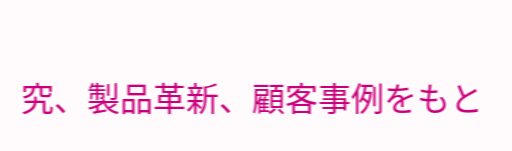究、製品革新、顧客事例をもと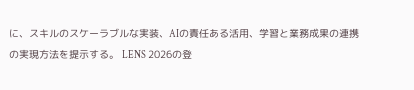に、スキルのスケーラブルな実装、AIの責任ある活用、学習と業務成果の連携の実現方法を提示する。 LENS 2026の登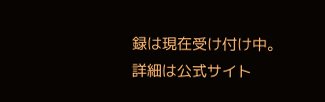録は現在受け付け中。詳細は公式サイト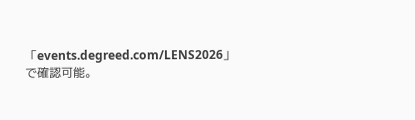「events.degreed.com/LENS2026」で確認可能。